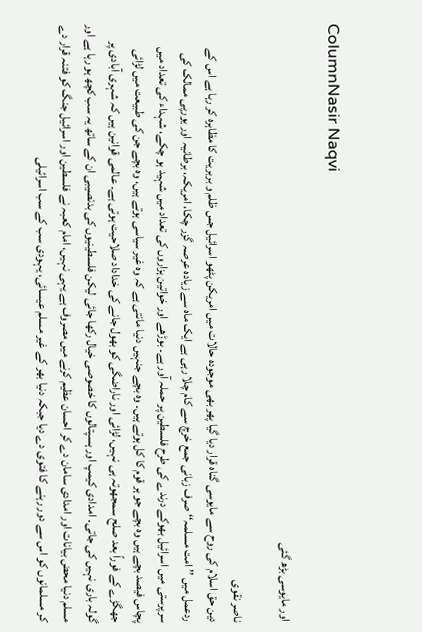ColumnNasir Naqvi

اور مایوسی بڑھ گئی

ناصر نقوی
دین حق اسلام کی روح سے مایوسی گناہ قرار دیا گیا پھر بھی موجودہ حالات میں امریکن پٹھو اسرائیل جس ظلم و بربریت کا مظاہرہ کر رہا ہے اس کے ردعمل میں ’’ امت مسلمہ‘‘ صرف زبانی جمع خرچ سے کام چلا رہی ہے ایک ماہ سے زیادہ عرصہ گزر چکا، امریکہ، برطانیہ اور یورپی ممالک کی سرپرستی میں اسرائیل بھوکے درندے کی طرح فلسطین پر حملہ آور ہے۔ بوڑھے اور خواتین ہزاروں کی تعداد میں شہید ہو چکے، شہداء کی تعداد میں پچاس فیصد بچے ہیں وہ بچے جو ہر قوم کا کل ہوتے ہیں۔ وہ بچے جنہیں دنیا مانتی ہے کہ وہ غیر سیاسی ہوتے ہیں، وہ بچے جن کی طبیعت میں لڑائی جھگڑے کے فوراً بعد صلح سمجھوتہ ہی نہیں، لڑائی اور ناراضگی کو بھول جانے کی خداداد صلاحیت ہوتی ہے۔ عالمی قوانین ہیں کہ شہری آبادی پر گولہ باری نہیں کی جاتی۔ امدادی کیمپ اور ہسپتالوں کا خصوصی خیال رکھا جائی لیکن فلسطینیوں کی بدنصیبی ان کے ساتھ یہ سب کچھ ہو رہا ہے اور مسلم دنیا محض بیانات اور امدادی سامان دے کر احسان عظیم کرنے میں مصروف ہے یہی نہیں، امام کعبہ نے فلسطین اور اسرائیل جنگ کو فتنہ قرار دے کر مسلمانوں کو اس سے دور رہنے کا فتوی دے دیا جبکہ دنیا بھر کے غیر مسلم عیسائی، یہودی سب کے سب اسرائیلی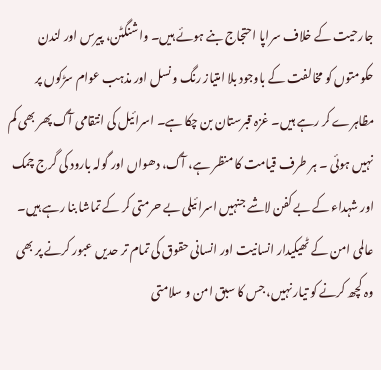جارحیت کے خلاف سراپا احتجاج بنے ہوئے ہیں۔ واشنگٹن، پیرس اور لندن حکومتوں کو مخالفت کے باوجود بلا امتیاز رنگ و نسل اور مذہب عوام سڑکوں پر مظاہرے کر رہے ہیں۔ غزہ قبرستان بن چکا ہے۔ اسرائیل کی انتقامی آگ پھر بھی کم نہیں ہوئی ۔ ہر طرف قیامت کا منظر ہے، آگ، دھواں اور گولہ بارود کی گرج چمک اور شہداء کے بے کفن لاشے جنہیں اسرائیلی بے حرمتی کر کے تماشا بنا رہے ہیں۔ عالمی امن کے ٹھیکیدار انسانیت اور انسانی حقوق کی تمام تر حدیں عبور کرنے پر بھی وہ کچھ کرنے کو تیار نہیں، جس کا سبق امن و سلامتی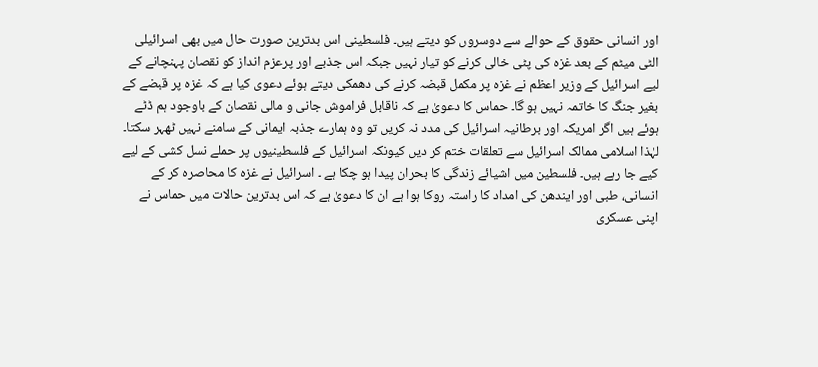اور انسانی حقوق کے حوالے سے دوسروں کو دیتے ہیں۔ فلسطینی اس بدترین صورت حال میں بھی اسرائیلی الٹی میٹم کے بعد غزہ کی پٹی خالی کرنے کو تیار نہیں جبکہ اس جذبے اور پرعزم انداز کو نقصان پہنچانے کے لیے اسرائیل کے وزیر اعظم نے غزہ پر مکمل قبضہ کرنے کی دھمکی دیتے ہوئے دعوی کیا ہے کہ غزہ پر قبضے کے بغیر جنگ کا خاتمہ نہیں ہو گا۔ حماس کا دعویٰ ہے کہ ناقابل فراموش جانی و مالی نقصان کے باوجود ہم ڈٹے ہوئے ہیں اگر امریکہ اور برطانیہ اسرائیل کی مدد نہ کریں تو وہ ہمارے جذبہ ایمانی کے سامنے نہیں ٹھہر سکتا۔ لہٰذا اسلامی ممالک اسرائیل سے تعلقات ختم کر دیں کیونکہ اسرائیل کے فلسطینیوں پر حملے نسل کشی کے لیے کیے جا رہے ہیں۔ فلسطین میں اشیائے زندگی کا بحران پیدا ہو چکا ہے ۔ اسرائیل نے غزہ کا محاصرہ کر کے انسانی، طبی اور ایندھن کی امداد کا راستہ روکا ہوا ہے ان کا دعویٰ ہے کہ اس بدترین حالات میں حماس نے اپنی عسکری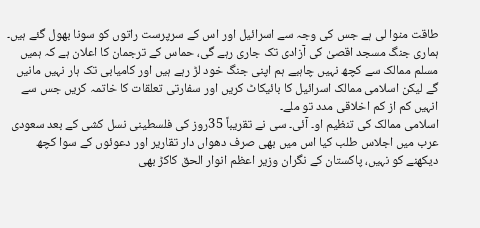طاقت منوا لی ہے جس کی وجہ سے اسرائیل اور اس کے سرپرست راتوں کو سونا بھول گئے ہیں۔ ہماری جنگ مسجد اقصیٰ کی آزادی تک جاری رہے گی، حماس کے ترجمان کا اعلان ہے کہ ہمیں مسلم ممالک سے کچھ نہیں چاہیے ہم اپنی جنگ خود لڑ رہے ہیں اور کامیابی تک ہار نہیں مانیں گے لیکن اسلامی ممالک اسرائیل کا بائیکاٹ کریں اور سفارتی تعلقات کا خاتمہ کریں جس سے انہیں کم از کم اخلاقی مدد تو ملے۔
اسلامی ممالک کی تنظیم او۔ آئی۔ سی نے تقریباً 35روز کی فلسطینی نسل کشی کے بعد سعودی عرب میں اجلاس طلب کیا اس میں بھی صرف دھواں دار تقاریر اور دعوئوں کے سوا کچھ دیکھنے کو نہیں، پاکستان کے نگران وزیر اعظم انوار الحق کاکڑ بھی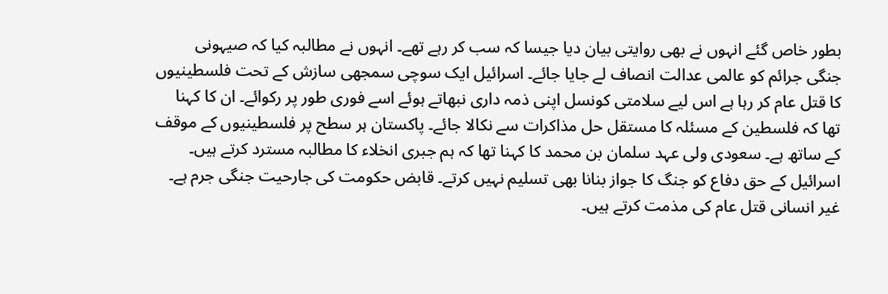بطور خاص گئے انہوں نے بھی روایتی بیان دیا جیسا کہ سب کر رہے تھے۔ انہوں نے مطالبہ کیا کہ صیہونی جنگی جرائم کو عالمی عدالت انصاف لے جایا جائے۔ اسرائیل ایک سوچی سمجھی سازش کے تحت فلسطینیوں کا قتل عام کر رہا ہے اس لیے سلامتی کونسل اپنی ذمہ داری نبھاتے ہوئے اسے فوری طور پر رکوائے۔ ان کا کہنا تھا کہ فلسطین کے مسئلہ کا مستقل حل مذاکرات سے نکالا جائے۔ پاکستان ہر سطح پر فلسطینیوں کے موقف کے ساتھ ہے۔ سعودی ولی عہد سلمان بن محمد کا کہنا تھا کہ ہم جبری انخلاء کا مطالبہ مسترد کرتے ہیں۔ اسرائیل کے حق دفاع کو جنگ کا جواز بنانا بھی تسلیم نہیں کرتے۔ قابض حکومت کی جارحیت جنگی جرم ہے۔ غیر انسانی قتل عام کی مذمت کرتے ہیں۔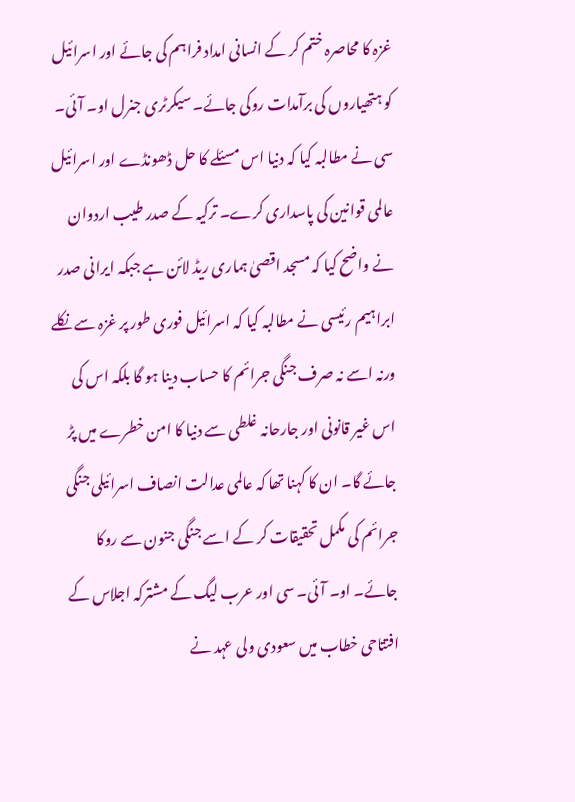غزہ کا محاصرہ ختم کر کے انسانی امداد فراہم کی جائے اور اسرائیل کو ہتھیاروں کی برآمدات روکی جائے۔ سیکرٹری جنرل او۔ آئی۔ سی نے مطالبہ کیا کہ دنیا اس مسئلے کا حل ڈھونڈے اور اسرائیل عالمی قوانین کی پاسداری کرے۔ ترکیہ کے صدر طیب اردوان نے واضح کیا کہ مسجد اقصیٰ ہماری ریڈ لائن ہے جبکہ ایرانی صدر ابراہیم رئیسی نے مطالبہ کیا کہ اسرائیل فوری طور پر غزہ سے نکلے ورنہ اسے نہ صرف جنگی جرائم کا حساب دینا ہو گا بلکہ اس کی اس غیر قانونی اور جارحانہ غلطی سے دنیا کا امن خطرے میں پڑ جائے گا۔ ان کا کہنا تھا کہ عالمی عدالت انصاف اسرائیلی جنگی جرائم کی مکمل تحقیقات کر کے اسے جنگی جنون سے روکا جائے۔ او۔ آئی۔ سی اور عرب لیگ کے مشترکہ اجلاس کے افتتاحی خطاب میں سعودی ولی عہد نے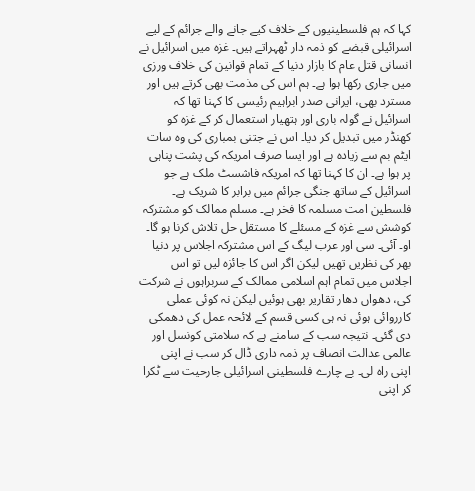کہا کہ ہم فلسطینیوں کے خلاف کیے جانے والے جرائم کے لیے اسرائیلی قبضے کو ذمہ دار ٹھہراتے ہیں۔ غزہ میں اسرائیل نے انسانی قتل عام کا بازار دنیا کے تمام قوانین کی خلاف ورزی میں جاری رکھا ہوا ہے۔ ہم اس کی مذمت بھی کرتے ہیں اور مسترد بھی، ایرانی صدر ابراہیم رئیسی کا کہنا تھا کہ اسرائیل نے گولہ باری اور ہتھیار استعمال کر کے غزہ کو کھنڈر میں تبدیل کر دیا۔ اس نے جتنی بمباری کی وہ سات ایٹم بم سے زیادہ ہے اور ایسا صرف امریکہ کی پشت پناہی پر ہوا ہے۔ ان کا کہنا تھا کہ امریکہ فاشسٹ ملک ہے جو اسرائیل کے ساتھ جنگی جرائم میں برابر کا شریک ہے۔ فلسطین امت مسلمہ کا فخر ہے۔ مسلم ممالک کو مشترکہ کوشش سے غزہ کے مسئلے کا مستقل حل تلاش کرنا ہو گا۔
او۔ آئی۔ سی اور عرب لیگ کے اس مشترکہ اجلاس پر دنیا بھر کی نظریں تھیں لیکن اگر اس کا جائزہ لیں تو اس اجلاس میں تمام اہم اسلامی ممالک کے سربراہوں نے شرکت کی، دھواں دھار تقاریر بھی ہوئیں لیکن نہ کوئی عملی کارروائی ہوئی نہ ہی کسی قسم کے لائحہ عمل کی دھمکی دی گئی۔ نتیجہ سب کے سامنے ہے کہ سلامتی کونسل اور عالمی عدالت انصاف پر ذمہ داری ڈال کر سب نے اپنی اپنی راہ لی۔ بے چارے فلسطینی اسرائیلی جارحیت سے ٹکرا کر اپنی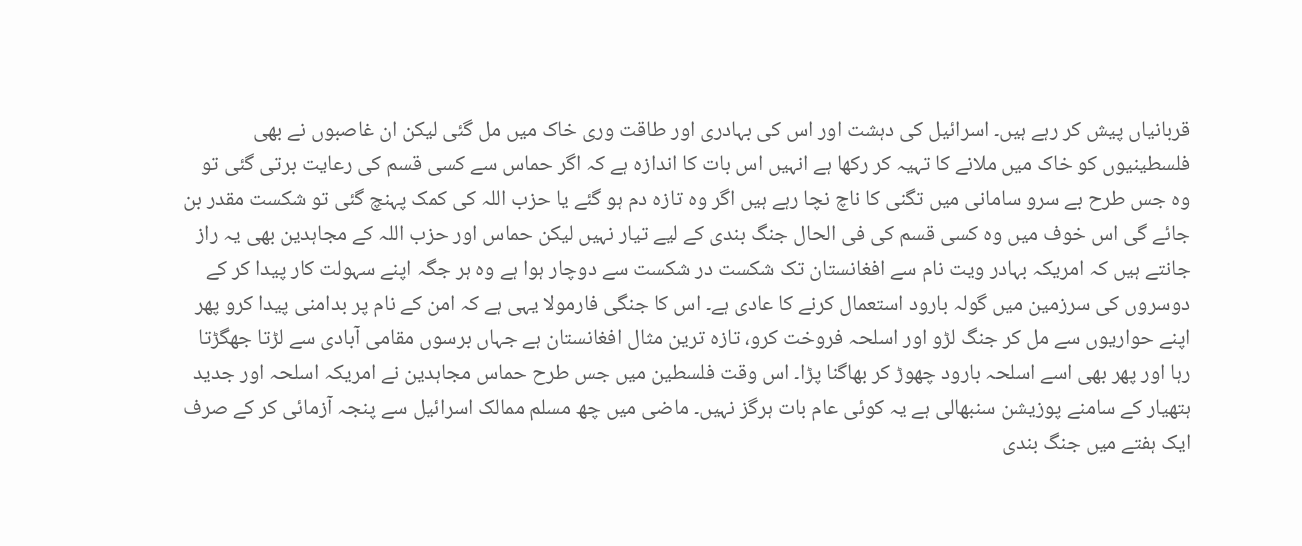قربانیاں پیش کر رہے ہیں۔ اسرائیل کی دہشت اور اس کی بہادری اور طاقت وری خاک میں مل گئی لیکن ان غاصبوں نے بھی فلسطینیوں کو خاک میں ملانے کا تہیہ کر رکھا ہے انہیں اس بات کا اندازہ ہے کہ اگر حماس سے کسی قسم کی رعایت برتی گئی تو وہ جس طرح بے سرو سامانی میں تگنی کا ناچ نچا رہے ہیں اگر وہ تازہ دم ہو گئے یا حزب اللہ کی کمک پہنچ گئی تو شکست مقدر بن جائے گی اس خوف میں وہ کسی قسم کی فی الحال جنگ بندی کے لیے تیار نہیں لیکن حماس اور حزب اللہ کے مجاہدین بھی یہ راز جانتے ہیں کہ امریکہ بہادر ویت نام سے افغانستان تک شکست در شکست سے دوچار ہوا ہے وہ ہر جگہ اپنے سہولت کار پیدا کر کے دوسروں کی سرزمین میں گولہ بارود استعمال کرنے کا عادی ہے۔ اس کا جنگی فارمولا یہی ہے کہ امن کے نام پر بدامنی پیدا کرو پھر اپنے حواریوں سے مل کر جنگ لڑو اور اسلحہ فروخت کرو، تازہ ترین مثال افغانستان ہے جہاں برسوں مقامی آبادی سے لڑتا جھگڑتا رہا اور پھر بھی اسے اسلحہ بارود چھوڑ کر بھاگنا پڑا۔ اس وقت فلسطین میں جس طرح حماس مجاہدین نے امریکہ اسلحہ اور جدید ہتھیار کے سامنے پوزیشن سنبھالی ہے یہ کوئی عام بات ہرگز نہیں۔ ماضی میں چھ مسلم ممالک اسرائیل سے پنجہ آزمائی کر کے صرف ایک ہفتے میں جنگ بندی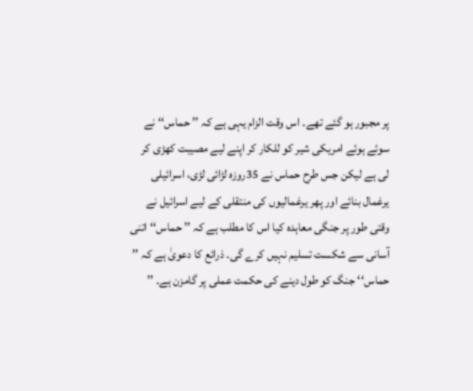پر مجبور ہو گئے تھے۔ اس وقت الزام یہی ہے کہ ’’ حماس‘‘ نے سوئے ہوئے امریکی شیر کو للکار کر اپنے لیے مصیبت کھڑی کر لی ہے لیکن جس طرح حماس نے 35روزہ لڑائی لڑی، اسرائیلی یرغمال بنائے اور پھر یرغمالیوں کی منتقلی کے لیے اسرائیل نے وقتی طور پر جنگی معاہدہ کیا اس کا مطلب ہے کہ ’’ حماس‘‘ اتنی آسانی سے شکست تسلیم نہیں کرے گی۔ ذرائع کا دعویٰ ہے کہ ’’ حماس‘‘ جنگ کو طول دینے کی حکمت عملی پر گامزن ہے۔ ’’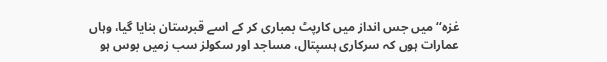غزہ‘‘ میں جس انداز میں کارپٹ بمباری کر کے اسے قبرستان بنایا گیا، وہاں عمارات ہوں کہ سرکاری ہسپتال، مساجد اور سکولز سب زمیں بوس ہو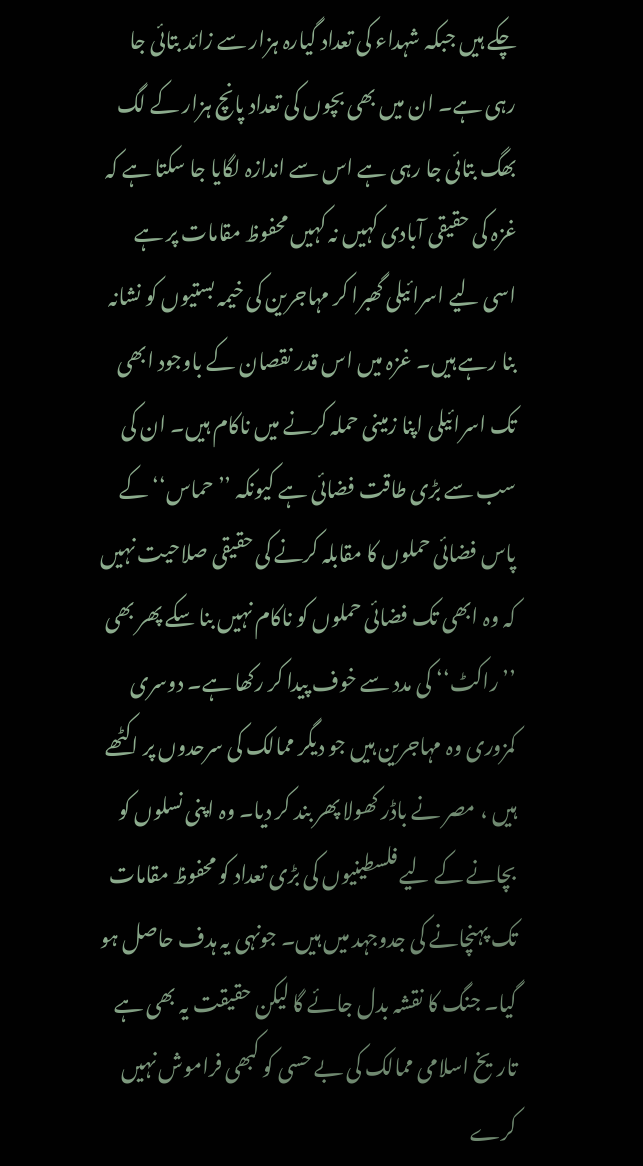چکے ہیں جبکہ شہداء کی تعداد گیارہ ہزار سے زائد بتائی جا رہی ہے۔ ان میں بھی بچوں کی تعداد پانچ ہزار کے لگ بھگ بتائی جا رہی ہے اس سے اندازہ لگایا جا سکتا ہے کہ غزہ کی حقیقی آبادی کہیں نہ کہیں محفوظ مقامات پر ہے اسی لیے اسرائیلی گھبرا کر مہاجرین کی خیمہ بستیوں کو نشانہ بنا رہے ہیں۔ غزہ میں اس قدر نقصان کے باوجود ابھی تک اسرائیلی اپنا زمینی حملہ کرنے میں ناکام ہیں۔ ان کی سب سے بڑی طاقت فضائی ہے کیونکہ ’’ حماس‘‘ کے پاس فضائی حملوں کا مقابلہ کرنے کی حقیقی صلاحیت نہیں کہ وہ ابھی تک فضائی حملوں کو ناکام نہیں بنا سکے پھر بھی ’’ راکٹ‘‘ کی مدد سے خوف پیدا کر رکھا ہے۔ دوسری کمزوری وہ مہاجرین ہیں جو دیگر ممالک کی سرحدوں پر اکٹھے ہیں ، مصر نے باڈر کھولا پھر بند کر دیا۔ وہ اپنی نسلوں کو بچانے کے لیے فلسطینیوں کی بڑی تعداد کو محفوظ مقامات تک پہنچانے کی جدوجہد میں ہیں۔ جونہی یہ ہدف حاصل ہو گیا۔ جنگ کا نقشہ بدل جائے گا لیکن حقیقت یہ بھی ہے تاریخ اسلامی ممالک کی بے حسی کو کبھی فراموش نہیں کرے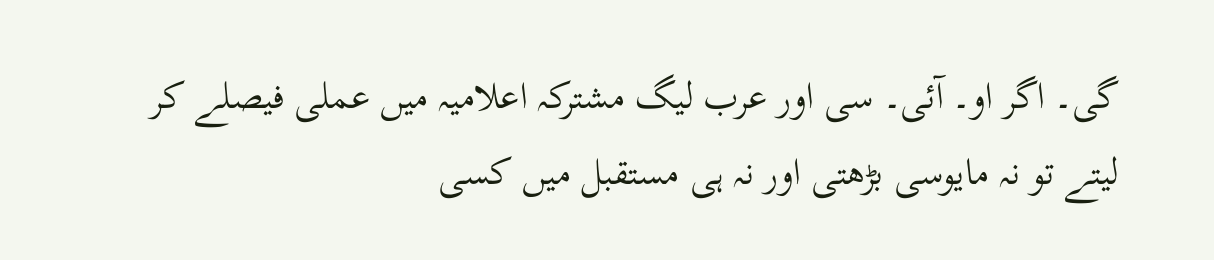گی۔ اگر او۔ آئی۔ سی اور عرب لیگ مشترکہ اعلامیہ میں عملی فیصلے کر لیتے تو نہ مایوسی بڑھتی اور نہ ہی مستقبل میں کسی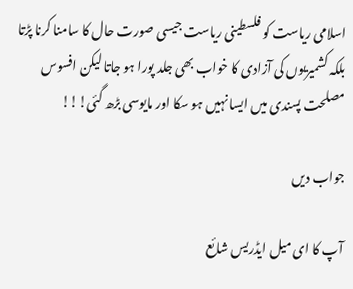اسلامی ریاست کو فلسطینی ریاست جیسی صورت حال کا سامنا کرنا پڑتا بلکہ کشمیریوں کی آزادی کا خواب بھی جلد پورا ہو جاتا لیکن افسوس مصلحت پسندی میں ایسا نہیں ہو سکا اور مایوسی بڑھ گئی!!!

جواب دیں

آپ کا ای میل ایڈریس شائع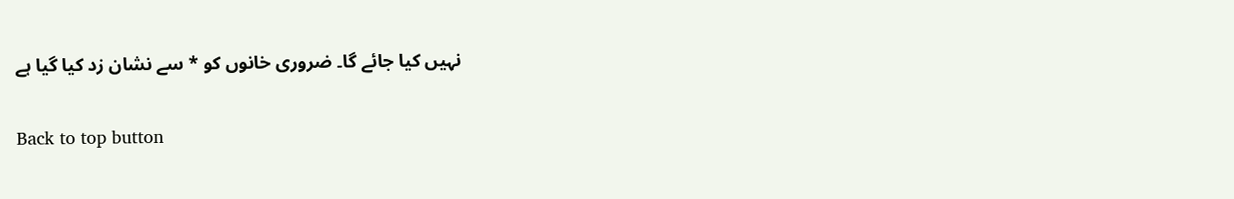نہیں کیا جائے گا۔ ضروری خانوں کو * سے نشان زد کیا گیا ہے

Back to top button